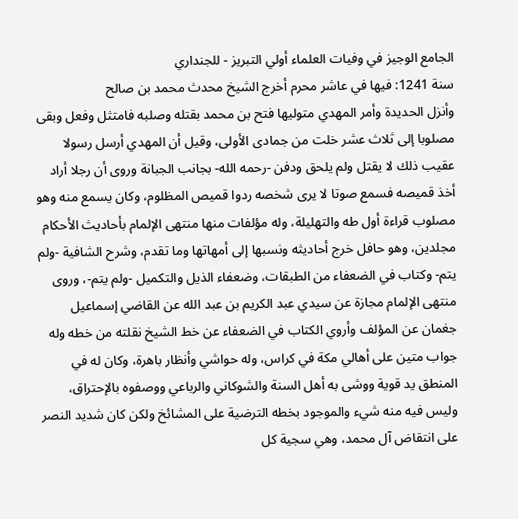الجامع الوجيز في وفيات العلماء أولي التبريز - للجنداري
سنة 1241: فيها في عاشر محرم أخرج الشيخ محدث محمد بن صالح
وأنزل الحديدة وأمر المهدي متوليها فتح بن محمد بقتله وصلبه فامتثل وفعل وبقى مصلوبا إلى ثلاث عشر خلت من جمادى الأولى، وقيل أن المهدي أرسل رسولا عقيب ذلك لا يقتل ولم يلحق ودفن -رحمه الله- بجانب الجبانة وروى أن رجلا أراد أخذ قميصه فسمع صوتا لا يرى شخصه ردوا قميص المظلوم، وكان يسمع منه وهو مصلوب قراءة أول طه والتهليلة، وله مؤلفات منها منتهى الإلمام بأحاديث الأحكام مجلدين، وهو حافل خرج أحاديثه ونسبها إلى أمهاتها وما تقدم، وشرح الشافية -ولم يتم- وكتاب في الضعفاء من الطبقات، وضعفاء الذيل والتكميل -ولم يتم-، وروى منتهى الإلمام مجازة عن سيدي عبد الكريم بن عبد الله عن القاضي إسماعيل جغمان عن المؤلف وأروي الكتاب في الضعفاء عن خط الشيخ نقلته من خطه وله جواب متين على أهالي مكة في كراس، وله حواشي وأنظار باهرة، وكان له في المنطق يد قوية ووشى به أهل السنة والشوكاني والرباعي ووصفوه بالإحتراق، وليس فيه منه شيء والموجود بخطه الترضية على المشائخ ولكن كان شديد النصر على انتقاض آل محمد، وهي سجية كل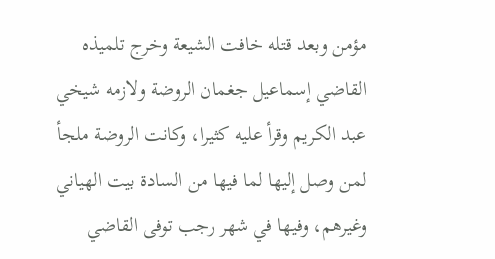مؤمن وبعد قتله خافت الشيعة وخرج تلميذه القاضي إسماعيل جغمان الروضة ولازمه شيخي عبد الكريم وقرأ عليه كثيرا، وكانت الروضة ملجأ لمن وصل إليها لما فيها من السادة بيت الهياني وغيرهم، وفيها في شهر رجب توفى القاضي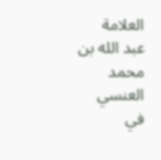العلامة عبد الله بن محمد العنسي في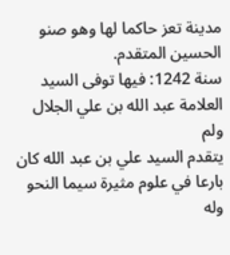مدينة تعز حاكما لها وهو صنو الحسين المتقدم.
سنة 1242: فيها توفى السيد العلامة عبد الله بن علي الجلال ولم
يتقدم السيد علي بن عبد الله كان بارعا في علوم مثيرة سيما النحو وله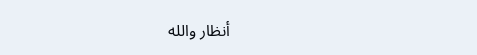أنظار والله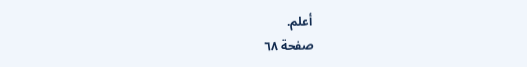أعلم.
صفحة ٦٨